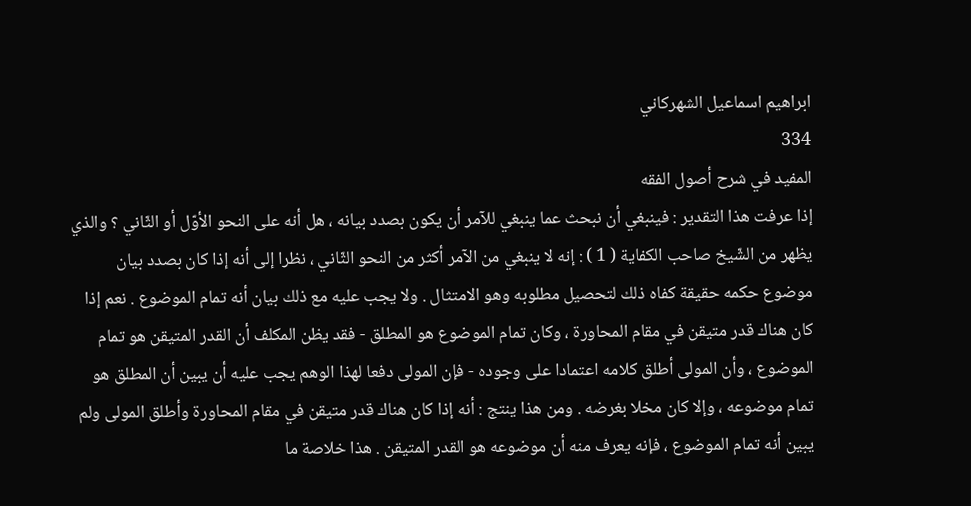ابراهيم اسماعيل الشهركاني
334
المفيد في شرح أصول الفقه
إذا عرفت هذا التقدير : فينبغي أن نبحث عما ينبغي للآمر أن يكون بصدد بيانه ، هل أنه على النحو الأوّل أو الثّاني ؟ والذي يظهر من الشّيخ صاحب الكفاية ( 1 ) : إنه لا ينبغي من الآمر أكثر من النحو الثّاني ، نظرا إلى أنه إذا كان بصدد بيان موضوع حكمه حقيقة كفاه ذلك لتحصيل مطلوبه وهو الامتثال . ولا يجب عليه مع ذلك بيان أنه تمام الموضوع . نعم إذا كان هناك قدر متيقن في مقام المحاورة ، وكان تمام الموضوع هو المطلق - فقد يظن المكلف أن القدر المتيقن هو تمام الموضوع ، وأن المولى أطلق كلامه اعتمادا على وجوده - فإن المولى دفعا لهذا الوهم يجب عليه أن يبين أن المطلق هو تمام موضوعه ، وإلا كان مخلا بغرضه . ومن هذا ينتج : أنه إذا كان هناك قدر متيقن في مقام المحاورة وأطلق المولى ولم يبين أنه تمام الموضوع ، فإنه يعرف منه أن موضوعه هو القدر المتيقن . هذا خلاصة ما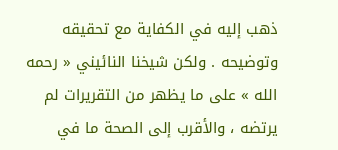ذهب إليه في الكفاية مع تحقيقه وتوضيحه . ولكن شيخنا النائيني « رحمه الله » على ما يظهر من التقريرات لم يرتضه ، والأقرب إلى الصحة ما في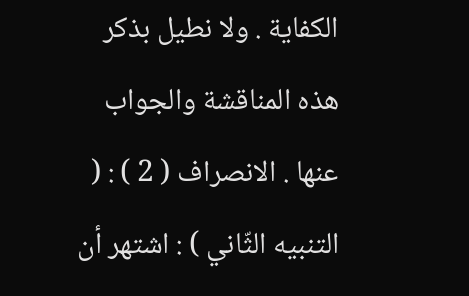الكفاية . ولا نطيل بذكر هذه المناقشة والجواب عنها . الانصراف ( 2 ) : ( التنبيه الثّاني ) : اشتهر أن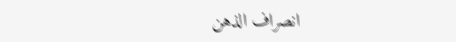انصراف الذهن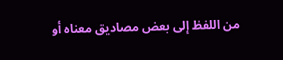من اللفظ إلى بعض مصاديق معناه أو